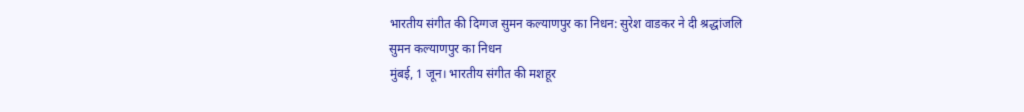भारतीय संगीत की दिग्गज सुमन कल्याणपुर का निधन: सुरेश वाडकर ने दी श्रद्धांजलि
सुमन कल्याणपुर का निधन
मुंबई, 1 जून। भारतीय संगीत की मशहूर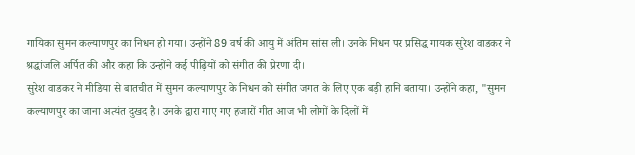गायिका सुमन कल्याणपुर का निधन हो गया। उन्होंने 89 वर्ष की आयु में अंतिम सांस ली। उनके निधन पर प्रसिद्ध गायक सुरेश वाडकर ने श्रद्धांजलि अर्पित की और कहा कि उन्होंने कई पीढ़ियों को संगीत की प्रेरणा दी।
सुरेश वाडकर ने मीडिया से बातचीत में सुमन कल्याणपुर के निधन को संगीत जगत के लिए एक बड़ी हानि बताया। उन्होंने कहा, "सुमन कल्याणपुर का जाना अत्यंत दुखद है। उनके द्वारा गाए गए हजारों गीत आज भी लोगों के दिलों में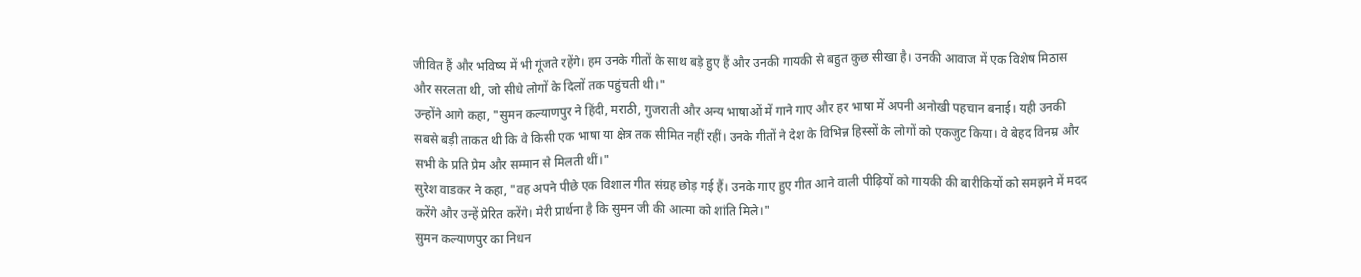जीवित हैं और भविष्य में भी गूंजते रहेंगे। हम उनके गीतों के साथ बड़े हुए हैं और उनकी गायकी से बहुत कुछ सीखा है। उनकी आवाज में एक विशेष मिठास और सरलता थी, जो सीधे लोगों के दिलों तक पहुंचती थी।"
उन्होंने आगे कहा, "सुमन कल्याणपुर ने हिंदी, मराठी, गुजराती और अन्य भाषाओं में गाने गाए और हर भाषा में अपनी अनोखी पहचान बनाई। यही उनकी सबसे बड़ी ताकत थी कि वे किसी एक भाषा या क्षेत्र तक सीमित नहीं रहीं। उनके गीतों ने देश के विभिन्न हिस्सों के लोगों को एकजुट किया। वे बेहद विनम्र और सभी के प्रति प्रेम और सम्मान से मिलती थीं।"
सुरेश वाडकर ने कहा, "वह अपने पीछे एक विशाल गीत संग्रह छोड़ गई हैं। उनके गाए हुए गीत आने वाली पीढ़ियों को गायकी की बारीकियों को समझने में मदद करेंगे और उन्हें प्रेरित करेंगे। मेरी प्रार्थना है कि सुमन जी की आत्मा को शांति मिले।"
सुमन कल्याणपुर का निधन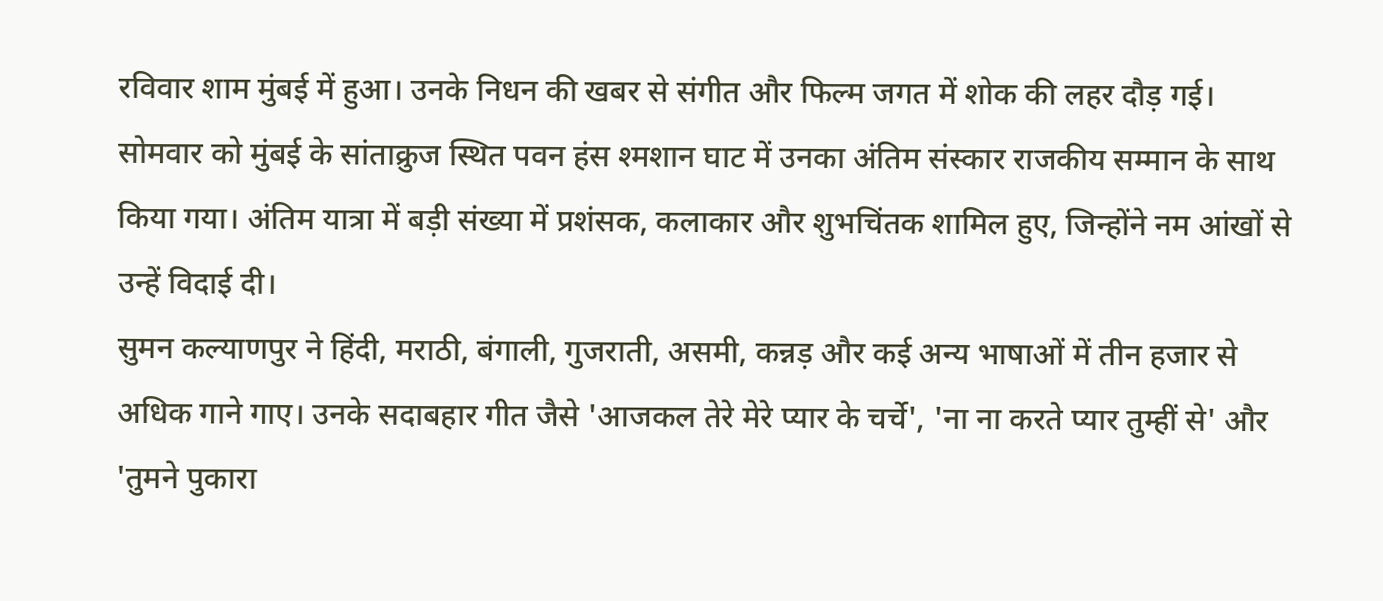रविवार शाम मुंबई में हुआ। उनके निधन की खबर से संगीत और फिल्म जगत में शोक की लहर दौड़ गई।
सोमवार को मुंबई के सांताक्रुज स्थित पवन हंस श्मशान घाट में उनका अंतिम संस्कार राजकीय सम्मान के साथ किया गया। अंतिम यात्रा में बड़ी संख्या में प्रशंसक, कलाकार और शुभचिंतक शामिल हुए, जिन्होंने नम आंखों से उन्हें विदाई दी।
सुमन कल्याणपुर ने हिंदी, मराठी, बंगाली, गुजराती, असमी, कन्नड़ और कई अन्य भाषाओं में तीन हजार से अधिक गाने गाए। उनके सदाबहार गीत जैसे 'आजकल तेरे मेरे प्यार के चर्चे', 'ना ना करते प्यार तुम्हीं से' और 'तुमने पुकारा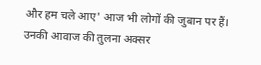और हम चले आए' आज भी लोगों की जुबान पर हैं। उनकी आवाज की तुलना अक्सर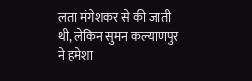लता मंगेशकर से की जाती थी, लेकिन सुमन कल्याणपुर ने हमेशा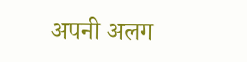अपनी अलग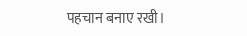पहचान बनाए रखी।